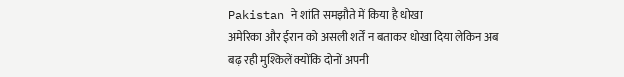Pakistan ने शांति समझौते में किया है धोखा
अमेरिका और ईरान को असली शर्तें न बताकर धोखा दिया लेकिन अब बढ़ रही मुश्किलें क्योंकि दोनों अपनी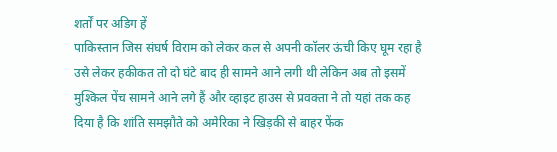शर्तों पर अडिग हें
पाकिस्तान जिस संघर्ष विराम को लेकर कल से अपनी कॉलर ऊंची किए घूम रहा है उसे लेकर हकीकत तो दो घंटे बाद ही सामने आने लगी थी लेकिन अब तो इसमें मुश्किल पेंच सामने आने लगे हैं और व्हाइट हाउस से प्रवक्ता ने तो यहां तक कह दिया है कि शांति समझौते को अमेरिका ने खिड़की से बाहर फेंक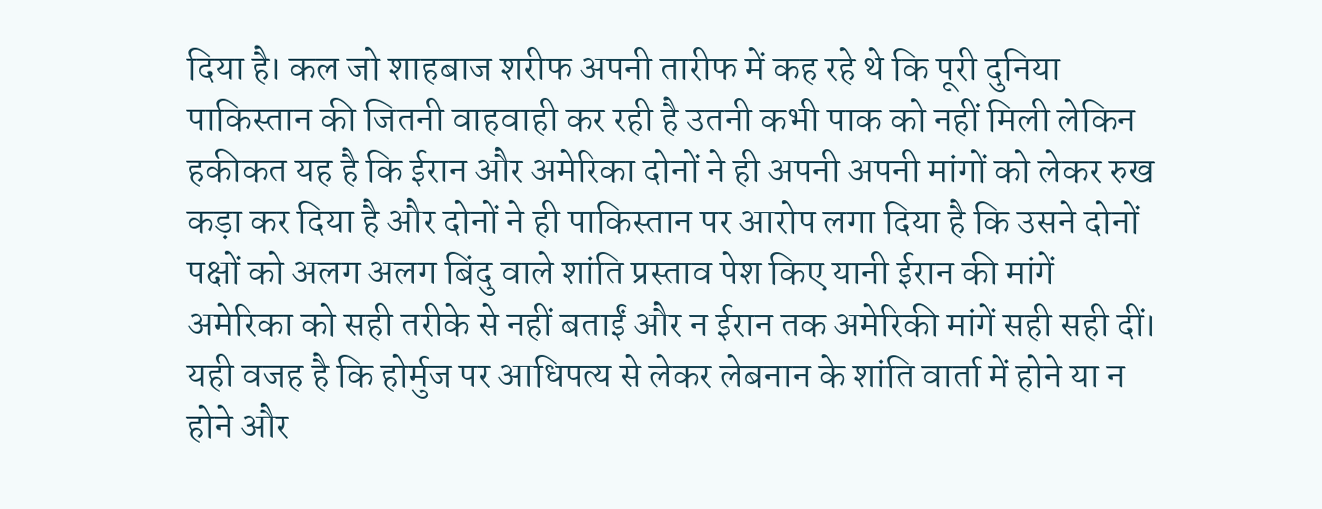दिया है। कल जो शाहबाज शरीफ अपनी तारीफ में कह रहे थे कि पूरी दुनिया पाकिस्तान की जितनी वाहवाही कर रही है उतनी कभी पाक को नहीं मिली लेकिन हकीकत यह है कि ईरान और अमेरिका दोनों ने ही अपनी अपनी मांगों को लेकर रुख कड़ा कर दिया है और दोनों ने ही पाकिस्तान पर आरोप लगा दिया है कि उसने दोनों पक्षों को अलग अलग बिंदु वाले शांति प्रस्ताव पेश किए यानी ईरान की मांगें अमेरिका को सही तरीके से नहीं बताईं और न ईरान तक अमेरिकी मांगें सही सही दीं। यही वजह है कि होर्मुज पर आधिपत्य से लेकर लेबनान के शांति वार्ता में होने या न होने और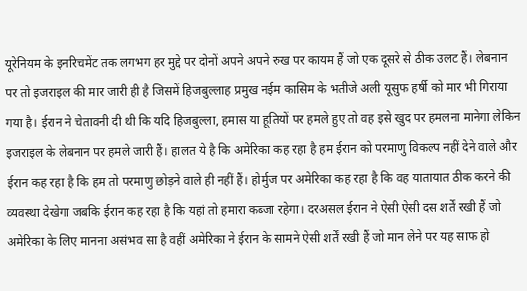यूरेनियम के इनरिचमेंट तक लगभग हर मुद्दे पर दोनों अपने अपने रुख पर कायम हैं जो एक दूसरे से ठीक उलट हैं। लेबनान पर तो इजराइल की मार जारी ही है जिसमें हिजबुल्लाह प्रमुख नईम कासिम के भतीजे अली यूसुफ हर्षी को मार भी गिराया गया है। ईरान ने चेतावनी दी थी कि यदि हिजबुल्ला, हमास या हूतियों पर हमले हुए तो वह इसे खुद पर हमलना मानेगा लेकिन इजराइल के लेबनान पर हमले जारी हैं। हालत ये है कि अमेरिका कह रहा है हम ईरान को परमाणु विकल्प नहीं देने वाले और ईरान कह रहा है कि हम तो परमाणु छोड़ने वाले ही नहीं हैं। होर्मुज पर अमेरिका कह रहा है कि वह यातायात ठीक करने की व्यवस्था देखेगा जबकि ईरान कह रहा है कि यहां तो हमारा कब्जा रहेगा। दरअसल ईरान ने ऐसी ऐसी दस शर्तें रखी हैं जो अमेरिका के लिए मानना असंभव सा है वहीं अमेरिका ने ईरान के सामने ऐसी शर्तें रखी हैं जो मान लेने पर यह साफ हो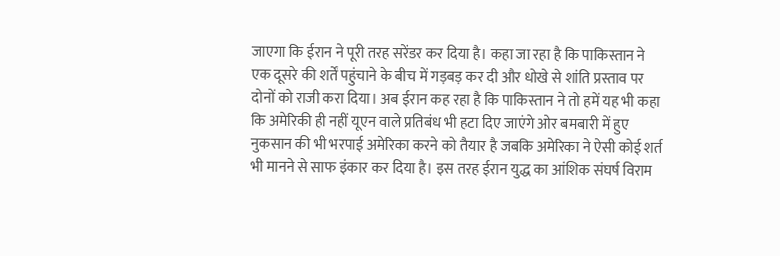जाएगा कि ईरान ने पूरी तरह सरेंडर कर दिया है। कहा जा रहा है कि पाकिस्तान ने एक दूसरे की शर्तें पहुंचाने के बीच में गड़बड़ कर दी और धोखे से शांति प्रस्ताव पर दोनों को राजी करा दिया। अब ईरान कह रहा है कि पाकिस्तान ने तो हमें यह भी कहा कि अमेरिकी ही नहीं यूएन वाले प्रतिबंध भी हटा दिए जाएंगे ओर बमबारी में हुए नुकसान की भी भरपाई अमेरिका करने को तैयार है जबकि अमेरिका ने ऐसी कोई शर्त भी मानने से साफ इंकार कर दिया है। इस तरह ईरान युद्ध का आंशिक संघर्ष विराम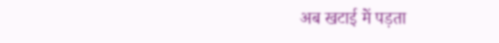अब खटाई में पड़ता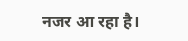नजर आ रहा है।